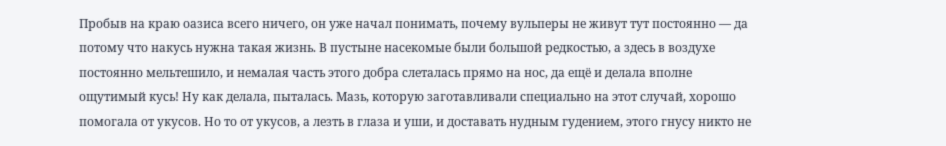Пробыв на краю оазиса всего ничего, он уже начал понимать, почему вульперы не живут тут постоянно — да потому что накусь нужна такая жизнь. В пустыне насекомые были большой редкостью, а здесь в воздухе постоянно мельтешило, и немалая часть этого добра слеталась прямо на нос, да ещё и делала вполне ощутимый кусь! Ну как делала, пыталась. Мазь, которую заготавливали специально на этот случай, хорошо помогала от укусов. Но то от укусов, а лезть в глаза и уши, и доставать нудным гудением, этого гнусу никто не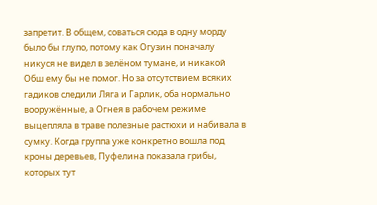запретит. В общем, соваться сюда в одну морду было бы глупо, потому как Огузин поначалу никуся не видел в зелёном тумане, и никакой Обш ему бы не помог. Но за отсутствием всяких гадиков следили Ляга и Гарлик, оба нормально вооружённые, а Огнея в рабочем режиме выцепляла в траве полезные растюхи и набивала в сумку. Когда группа уже конкретно вошла под кроны деревьев, Пуфелина показала грибы, которых тут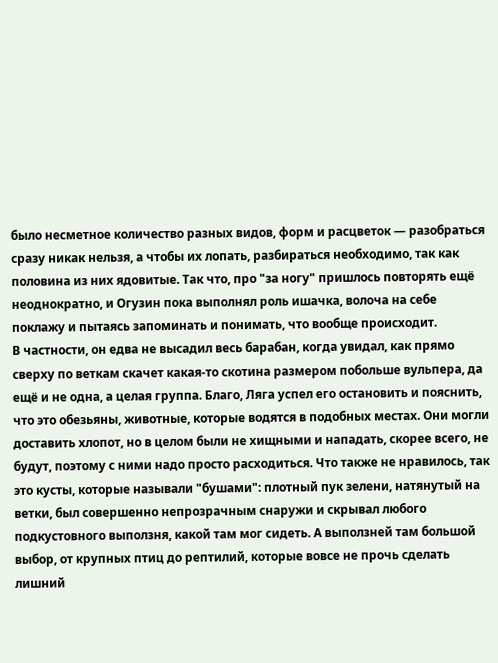было несметное количество разных видов, форм и расцветок — разобраться сразу никак нельзя, а чтобы их лопать, разбираться необходимо, так как половина из них ядовитые. Так что, про "за ногу" пришлось повторять ещё неоднократно, и Огузин пока выполнял роль ишачка, волоча на себе поклажу и пытаясь запоминать и понимать, что вообще происходит.
В частности, он едва не высадил весь барабан, когда увидал, как прямо сверху по веткам скачет какая-то скотина размером побольше вульпера, да ещё и не одна, а целая группа. Благо, Ляга успел его остановить и пояснить, что это обезьяны, животные, которые водятся в подобных местах. Они могли доставить хлопот, но в целом были не хищными и нападать, скорее всего, не будут, поэтому с ними надо просто расходиться. Что также не нравилось, так это кусты, которые называли "бушами": плотный пук зелени, натянутый на ветки, был совершенно непрозрачным снаружи и скрывал любого подкустовного выползня, какой там мог сидеть. А выползней там большой выбор, от крупных птиц до рептилий, которые вовсе не прочь сделать лишний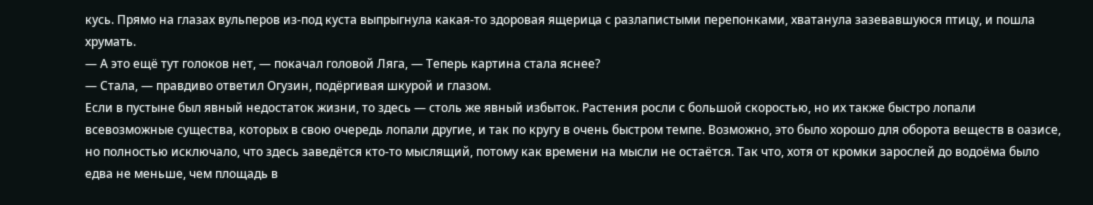кусь. Прямо на глазах вульперов из-под куста выпрыгнула какая-то здоровая ящерица с разлапистыми перепонками, хватанула зазевавшуюся птицу, и пошла хрумать.
— А это ещё тут голоков нет, — покачал головой Ляга, — Теперь картина стала яснее?
— Стала, — правдиво ответил Огузин, подёргивая шкурой и глазом.
Если в пустыне был явный недостаток жизни, то здесь — столь же явный избыток. Растения росли с большой скоростью, но их также быстро лопали всевозможные существа, которых в свою очередь лопали другие, и так по кругу в очень быстром темпе. Возможно, это было хорошо для оборота веществ в оазисе, но полностью исключало, что здесь заведётся кто-то мыслящий, потому как времени на мысли не остаётся. Так что, хотя от кромки зарослей до водоёма было едва не меньше, чем площадь в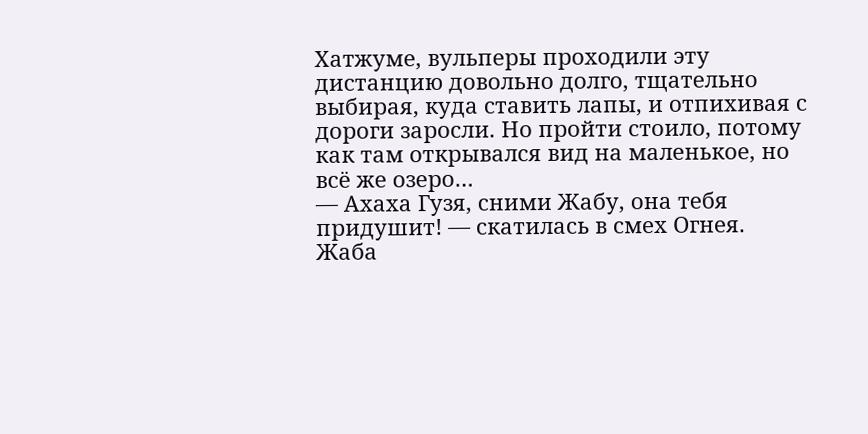Хатжуме, вульперы проходили эту дистанцию довольно долго, тщательно выбирая, куда ставить лапы, и отпихивая с дороги заросли. Но пройти стоило, потому как там открывался вид на маленькое, но всё же озеро…
— Ахаха Гузя, сними Жабу, она тебя придушит! — скатилась в смех Огнея.
Жаба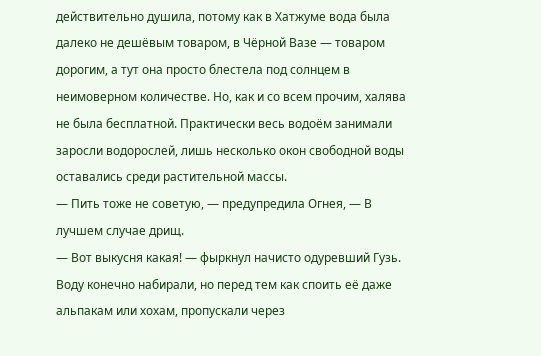действительно душила, потому как в Хатжуме вода была далеко не дешёвым товаром, в Чёрной Вазе — товаром дорогим, а тут она просто блестела под солнцем в неимоверном количестве. Но, как и со всем прочим, халява не была бесплатной. Практически весь водоём занимали заросли водорослей, лишь несколько окон свободной воды оставались среди растительной массы.
— Пить тоже не советую, — предупредила Огнея, — В лучшем случае дрищ.
— Вот выкусня какая! — фыркнул начисто одуревший Гузь.
Воду конечно набирали, но перед тем как споить её даже альпакам или хохам, пропускали через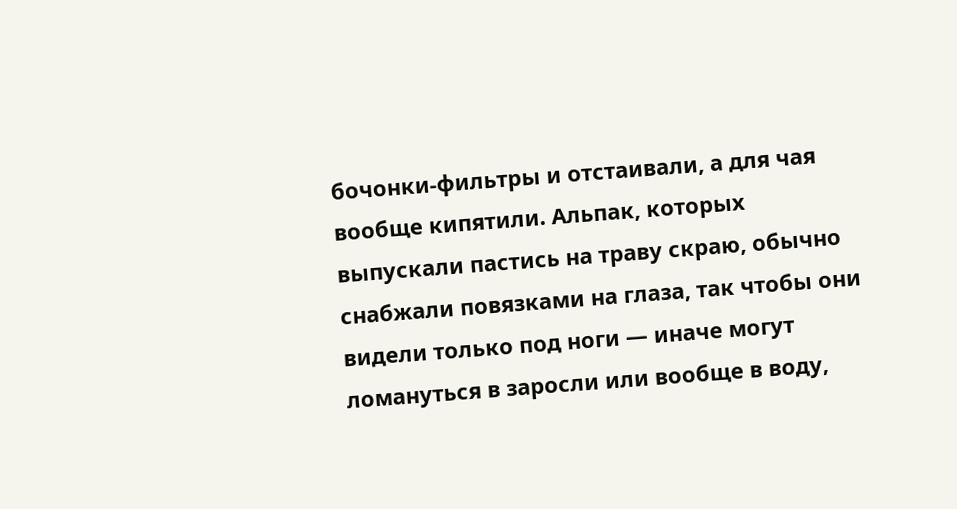бочонки-фильтры и отстаивали, а для чая вообще кипятили. Альпак, которых выпускали пастись на траву скраю, обычно снабжали повязками на глаза, так чтобы они видели только под ноги — иначе могут ломануться в заросли или вообще в воду,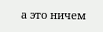а это ничем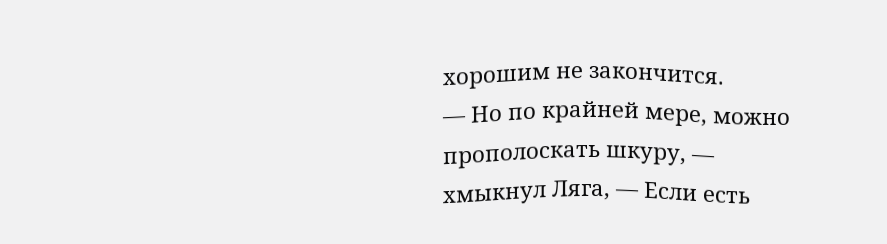хорошим не закончится.
— Но по крайней мере, можно прополоскать шкуру, — хмыкнул Ляга, — Если есть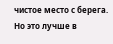чистое место с берега. Но это лучше в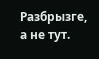Разбрызге, а не тут.